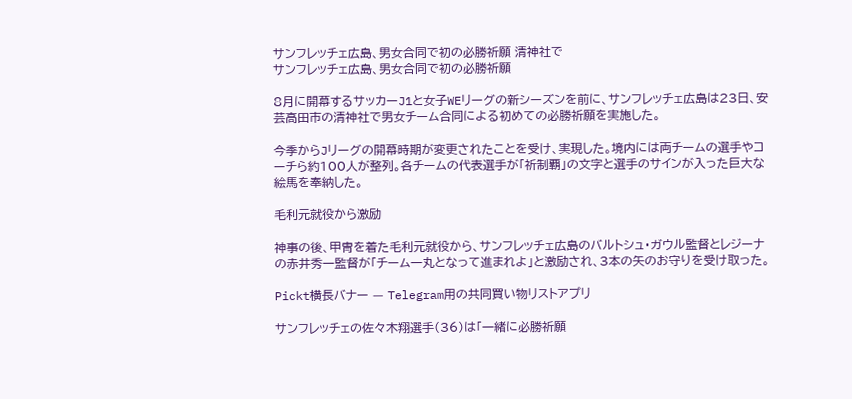サンフレッチェ広島、男女合同で初の必勝祈願 清神社で
サンフレッチェ広島、男女合同で初の必勝祈願

8月に開幕するサッカーJ1と女子WEリーグの新シーズンを前に、サンフレッチェ広島は23日、安芸高田市の清神社で男女チーム合同による初めての必勝祈願を実施した。

今季からJリーグの開幕時期が変更されたことを受け、実現した。境内には両チームの選手やコーチら約100人が整列。各チームの代表選手が「祈制覇」の文字と選手のサインが入った巨大な絵馬を奉納した。

毛利元就役から激励

神事の後、甲冑を着た毛利元就役から、サンフレッチェ広島のバルトシュ・ガウル監督とレジーナの赤井秀一監督が「チーム一丸となって進まれよ」と激励され、3本の矢のお守りを受け取った。

Pickt横長バナー — Telegram用の共同買い物リストアプリ

サンフレッチェの佐々木翔選手(36)は「一緒に必勝祈願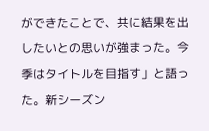ができたことで、共に結果を出したいとの思いが強まった。今季はタイトルを目指す」と語った。新シーズン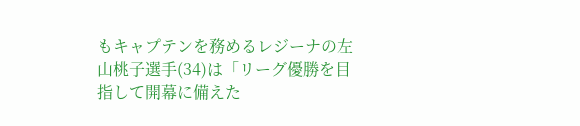もキャプテンを務めるレジーナの左山桃子選手(34)は「リーグ優勝を目指して開幕に備えた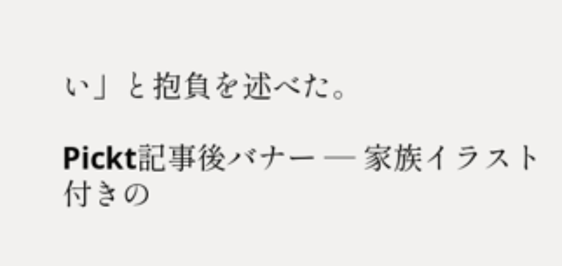い」と抱負を述べた。

Pickt記事後バナー — 家族イラスト付きの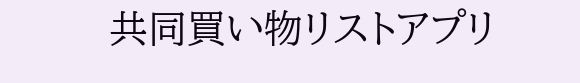共同買い物リストアプリ